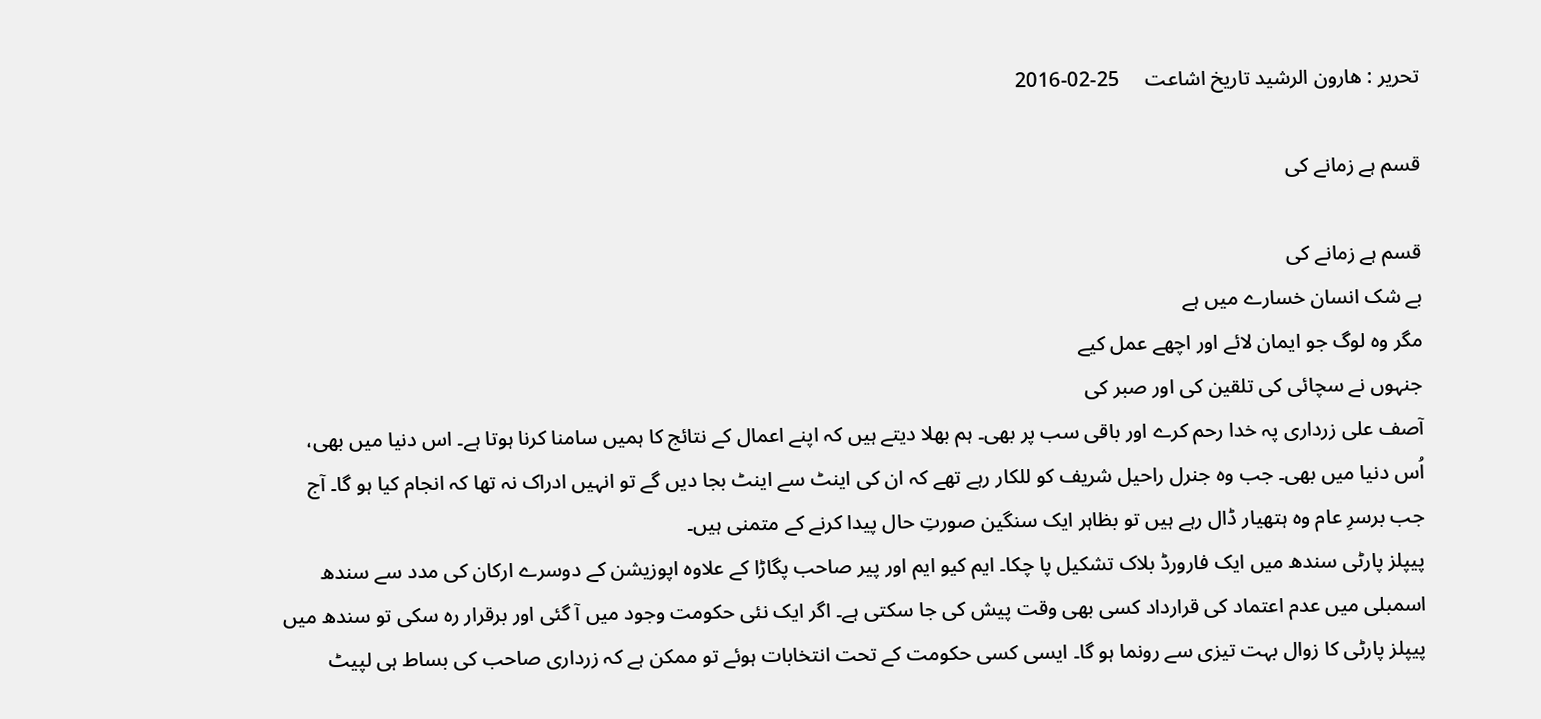تحریر : ھارون الرشید تاریخ اشاعت     25-02-2016

قسم ہے زمانے کی

قسم ہے زمانے کی
بے شک انسان خسارے میں ہے
مگر وہ لوگ جو ایمان لائے اور اچھے عمل کیے
جنہوں نے سچائی کی تلقین کی اور صبر کی
آصف علی زرداری پہ خدا رحم کرے اور باقی سب پر بھی۔ ہم بھلا دیتے ہیں کہ اپنے اعمال کے نتائج کا ہمیں سامنا کرنا ہوتا ہے۔ اس دنیا میں بھی، اُس دنیا میں بھی۔ جب وہ جنرل راحیل شریف کو للکار رہے تھے کہ ان کی اینٹ سے اینٹ بجا دیں گے تو انہیں ادراک نہ تھا کہ انجام کیا ہو گا۔ آج جب برسرِ عام وہ ہتھیار ڈال رہے ہیں تو بظاہر ایک سنگین صورتِ حال پیدا کرنے کے متمنی ہیں۔
پیپلز پارٹی سندھ میں ایک فارورڈ بلاک تشکیل پا چکا۔ ایم کیو ایم اور پیر صاحب پگاڑا کے علاوہ اپوزیشن کے دوسرے ارکان کی مدد سے سندھ اسمبلی میں عدم اعتماد کی قرارداد کسی بھی وقت پیش کی جا سکتی ہے۔ اگر ایک نئی حکومت وجود میں آ گئی اور برقرار رہ سکی تو سندھ میں پیپلز پارٹی کا زوال بہت تیزی سے رونما ہو گا۔ ایسی کسی حکومت کے تحت انتخابات ہوئے تو ممکن ہے کہ زرداری صاحب کی بساط ہی لپیٹ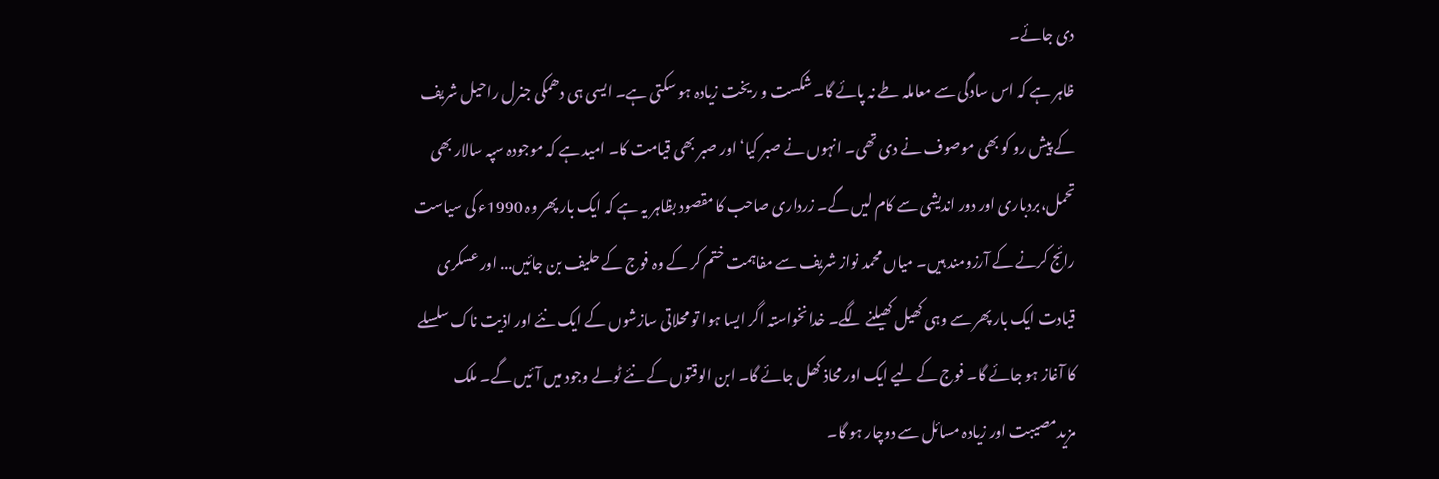دی جائے۔
ظاہر ہے کہ اس سادگی سے معاملہ طے نہ پائے گا۔ شکست و ریخت زیادہ ہو سکتی ہے۔ ایسی ہی دھمکی جنرل راحیل شریف کے پیش رو کو بھی موصوف نے دی تھی۔ انہوں نے صبر کیا‘ اور صبر بھی قیامت کا۔ امید ہے کہ موجودہ سپہ سالار بھی تحمل،بردباری اور دور اندیشی سے کام لیں گے۔ زرداری صاحب کا مقصود بظاہر یہ ہے کہ ایک بار پھر وہ 1990ء کی سیاست رائج کرنے کے آرزومند ہیں۔ میاں محمد نواز شریف سے مفاہمت ختم کر کے وہ فوج کے حلیف بن جائیں... اور عسکری قیادت ایک بار پھر سے وہی کھیل کھیلنے لگے۔ خدانخواستہ اگر ایسا ہوا تو محلاتی سازشوں کے ایک نئے اور اذیت ناک سلسلے کا آغاز ہو جائے گا۔ فوج کے لیے ایک اور محاذ کھل جائے گا۔ ابن الوقتوں کے نئے ٹولے وجود میں آئیں گے۔ ملک مزیدمصیبت اور زیادہ مسائل سے دوچار ہو گا۔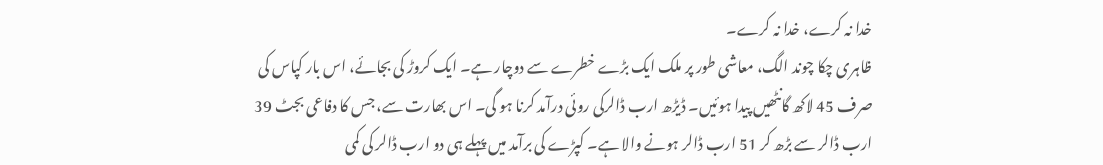خدا نہ کرے، خدا نہ کرے۔
ظاہری چکا چوند الگ، معاشی طور پر ملک ایک بڑے خطرے سے دوچار ہے۔ ایک کروڑ کی بجائے، اس بار کپاس کی صرف 45 لاکھ گانٹھیں پیدا ہوئیں۔ ڈیڑھ ارب ڈالرکی روئی درآمد کرنا ہو گی۔ اس بھارت سے، جس کا دفاعی بجٹ 39 ارب ڈالر سے بڑھ کر 51 ارب ڈالر ہونے والا ہے۔ کپڑے کی برآمد میں پہلے ہی دو ارب ڈالر کی کمی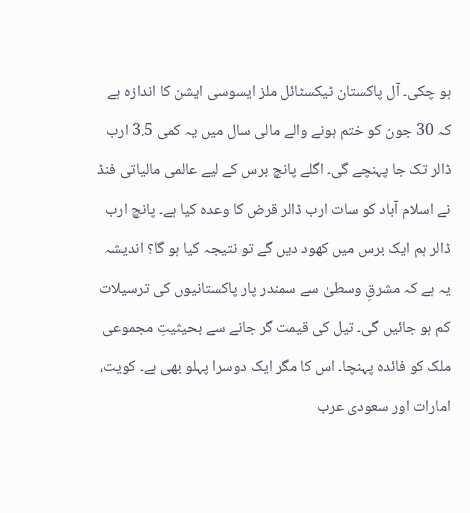ہو چکی۔ آل پاکستان ٹیکسٹائل ملز ایسوسی ایشن کا اندازہ ہے کہ 30 جون کو ختم ہونے والے مالی سال میں یہ کمی 3.5 ارب ڈالر تک جا پہنچے گی۔ اگلے پانچ برس کے لیے عالمی مالیاتی فنڈ نے اسلام آباد کو سات ارب ڈالر قرض کا وعدہ کیا ہے۔ پانچ ارب ڈالر ہم ایک برس میں کھود دیں گے تو نتیجہ کیا ہو گا؟ اندیشہ یہ ہے کہ مشرقِ وسطیٰ سے سمندر پار پاکستانیوں کی ترسیلات کم ہو جائیں گی۔ تیل کی قیمت گر جانے سے بحیثیتِ مجموعی ملک کو فائدہ پہنچا۔ اس کا مگر ایک دوسرا پہلو بھی ہے۔ کویت، امارات اور سعودی عرب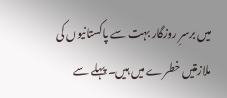میں برسرِ روزگار بہت سے پاکستانیوں کی ملازمتیں خطرے میں ہیں۔ پہلے سے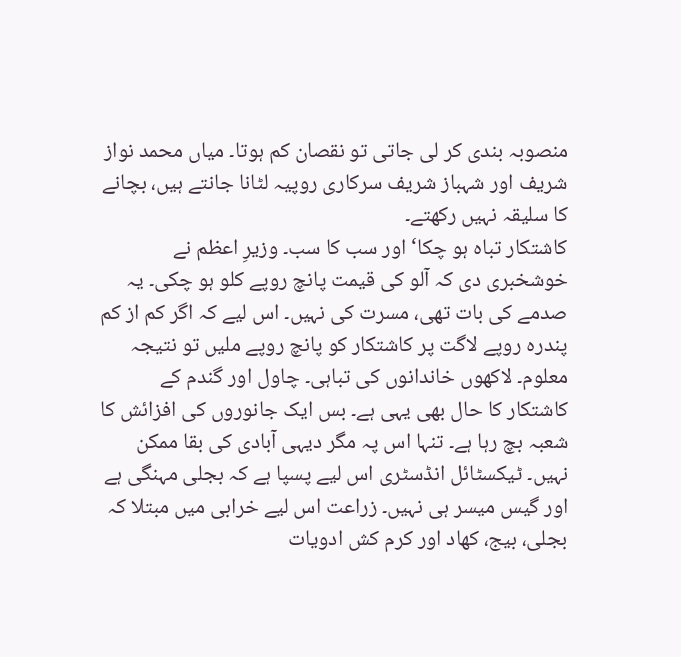منصوبہ بندی کر لی جاتی تو نقصان کم ہوتا۔ میاں محمد نواز شریف اور شہباز شریف سرکاری روپیہ لٹانا جانتے ہیں، بچانے کا سلیقہ نہیں رکھتے۔
کاشتکار تباہ ہو چکا‘ اور سب کا سب۔ وزیرِ اعظم نے خوشخبری دی کہ آلو کی قیمت پانچ روپے کلو ہو چکی۔ یہ صدمے کی بات تھی، مسرت کی نہیں۔ اس لیے کہ اگر کم از کم پندرہ روپے لاگت پر کاشتکار کو پانچ روپے ملیں تو نتیجہ معلوم۔ لاکھوں خاندانوں کی تباہی۔ چاول اور گندم کے کاشتکار کا حال بھی یہی ہے۔ بس ایک جانوروں کی افزائش کا شعبہ بچ رہا ہے۔ تنہا اس پہ مگر دیہی آبادی کی بقا ممکن نہیں۔ ٹیکسٹائل انڈسٹری اس لیے پسپا ہے کہ بجلی مہنگی ہے اور گیس میسر ہی نہیں۔ زراعت اس لیے خرابی میں مبتلا کہ بجلی، بیج، کھاد اور کرم کش ادویات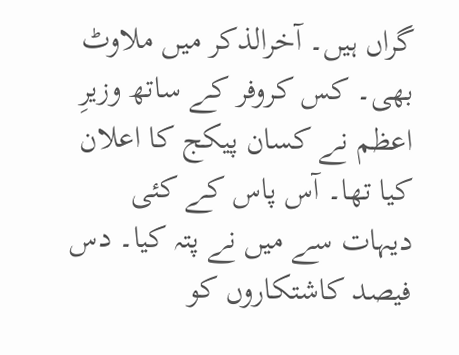گراں ہیں۔ آخرالذکر میں ملاوٹ بھی۔ کس کروفر کے ساتھ وزیرِ اعظم نے کسان پیکج کا اعلان کیا تھا۔ آس پاس کے کئی دیہات سے میں نے پتہ کیا۔ دس فیصد کاشتکاروں کو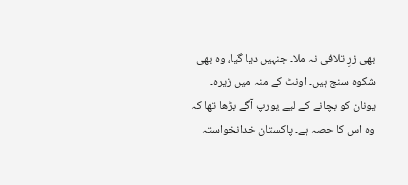بھی زرِ تلافی نہ ملا۔ جنہیں دیا گیا، وہ بھی شکوہ سنج ہیں۔ اونٹ کے منہ میں زیرہ۔
یونان کو بچانے کے لیے یورپ آگے بڑھا تھا کہ وہ اس کا حصہ ہے۔ پاکستان خدانخواستہ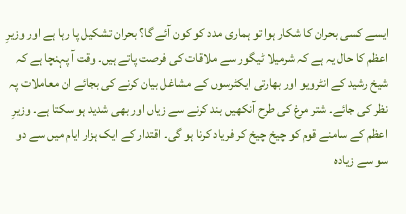ایسے کسی بحران کا شکار ہوا تو ہماری مدد کو کون آئے گا؟ بحران تشکیل پا رہا ہے اور وزیرِ اعظم کا حال یہ ہے کہ شرمیلا ٹیگور سے ملاقات کی فرصت پاتے ہیں۔ وقت آ پہنچا ہے کہ شیخ رشید کے انٹرویو اور بھارتی ایکٹرسوں کے مشاغل بیان کرنے کی بجائے ان معاملات پہ نظر کی جائے۔ شتر مرغ کی طرح آنکھیں بند کرنے سے زیاں اور بھی شدید ہو سکتا ہے۔ وزیرِ اعظم کے سامنے قوم کو چیخ چیخ کر فریاد کرنا ہو گی۔ اقتدار کے ایک ہزار ایام میں سے دو سو سے زیادہ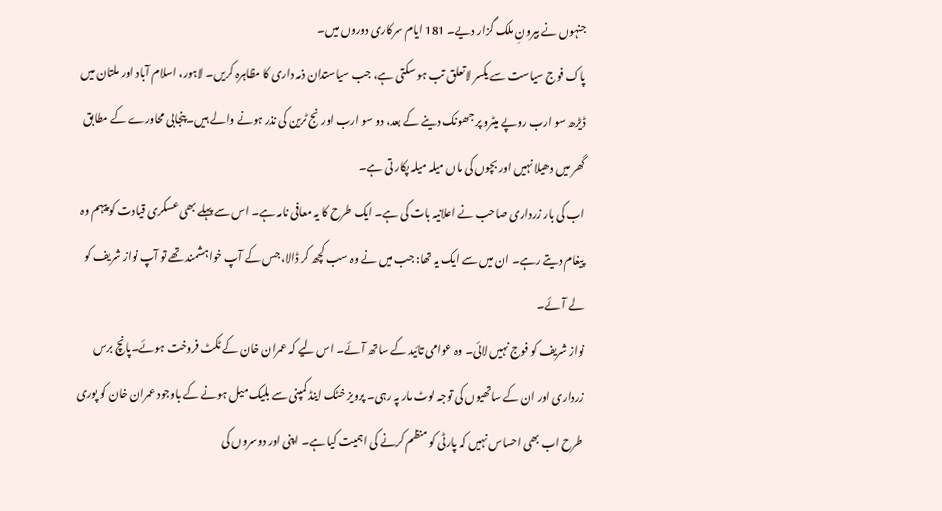جنہوں نے بیرونِ ملک گزار دیے۔ 181 ایام سرکاری دوروں میں۔
پاک فوج سیاست سے یکسر لاتعلق تب ہو سکتی ہے، جب سیاستدان ذمہ داری کا مظاہرہ کریں۔ لاہور، اسلام آباد اور ملتان میں ڈیڑھ سو ارب روپے میٹرو پر جھونک دینے کے بعد، دو سو ارب اورنج ٹرین کی نذر ہونے والے ہیں۔ پنجابی محاورے کے مطابق گھر میں دھیلا نہیں اور بچوں کی ماں میلہ میلہ پکار تی ہے۔
اب کی بار زرداری صاحب نے اعلانیہ بات کی ہے۔ ایک طرح کا یہ معافی نامہ ہے۔ اس سے پہلے بھی عسکری قیادت کو پیہم وہ پیغام دیتے رہے۔ ان میں سے ایک یہ تھا: جب میں نے وہ سب کچھ کر ڈالا، جس کے آپ خواہشمند تھے تو آپ نواز شریف کو لے آئے۔
نواز شریف کو فوج نہیں لائی۔ وہ عوامی تائید کے ساتھ آئے۔ اس لیے کہ عمران خان کے ٹکٹ فروخت ہوئے۔پانچ برس زرداری اور ان کے ساتھیوں کی توجہ لوٹ مار پہ رہی۔ پرویز خٹک اینڈ کمپنی سے بلیک میل ہونے کے باوجود عمران خان کو پوری طرح اب بھی احساس نہیں کہ پارٹی کو منظم کرنے کی اہمیت کیا ہے۔ اپنی اور دوسروں کی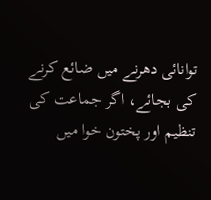توانائی دھرنے میں ضائع کرنے کی بجائے، اگر جماعت کی تنظیم اور پختون خوا میں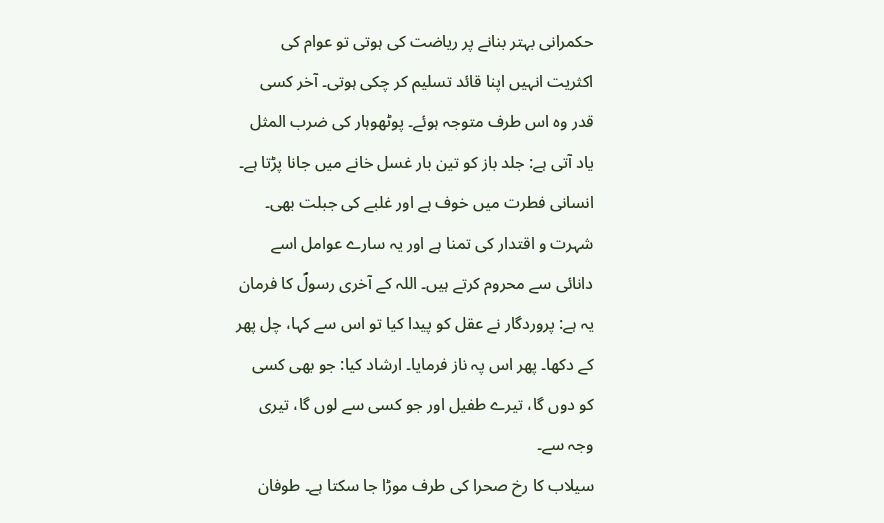حکمرانی بہتر بنانے پر ریاضت کی ہوتی تو عوام کی اکثریت انہیں اپنا قائد تسلیم کر چکی ہوتی۔ آخر کسی قدر وہ اس طرف متوجہ ہوئے۔ پوٹھوہار کی ضرب المثل یاد آتی ہے: جلد باز کو تین بار غسل خانے میں جانا پڑتا ہے۔
انسانی فطرت میں خوف ہے اور غلبے کی جبلت بھی۔ شہرت و اقتدار کی تمنا ہے اور یہ سارے عوامل اسے دانائی سے محروم کرتے ہیں۔ اللہ کے آخری رسولؐ کا فرمان یہ ہے: پروردگار نے عقل کو پیدا کیا تو اس سے کہا، چل پھر کے دکھا۔ پھر اس پہ ناز فرمایا۔ ارشاد کیا: جو بھی کسی کو دوں گا، تیرے طفیل اور جو کسی سے لوں گا، تیری وجہ سے۔
سیلاب کا رخ صحرا کی طرف موڑا جا سکتا ہے۔ طوفان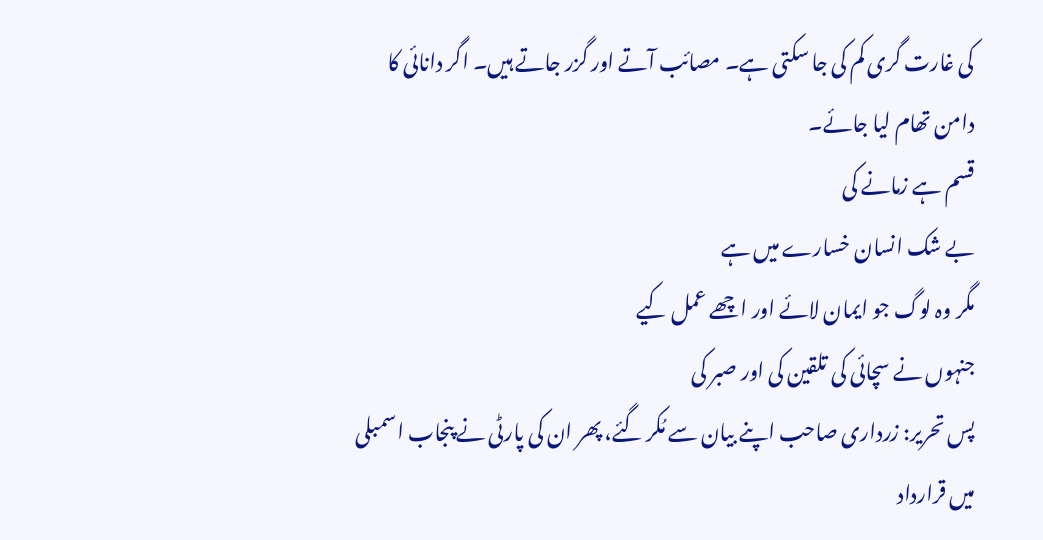کی غارت گری کم کی جا سکتی ہے۔ مصائب آتے اور گزر جاتے ہیں۔ اگر دانائی کا دامن تھام لیا جائے۔
قسم ہے زمانے کی
بے شک انسان خسارے میں ہے
مگر وہ لوگ جو ایمان لائے اور اچھے عمل کیے
جنہوں نے سچائی کی تلقین کی اور صبر کی
پس تحریر: زرداری صاحب اپنے بیان سے مُکر گئے، پھر ان کی پارٹی نے پنجاب اسمبلی میں قرارداد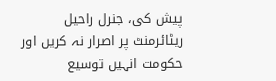پیش کی، جنرل راحیل ریٹائرمنٹ پر اصرار نہ کریں اور حکومت انہیں توسیع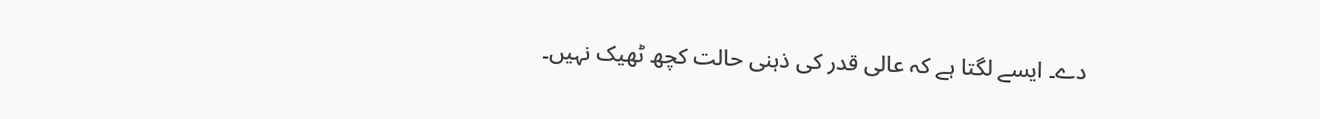دے۔ ایسے لگتا ہے کہ عالی قدر کی ذہنی حالت کچھ ٹھیک نہیں۔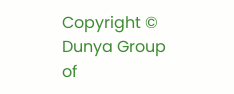Copyright © Dunya Group of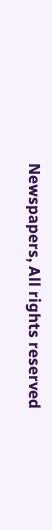Newspapers, All rights reserved